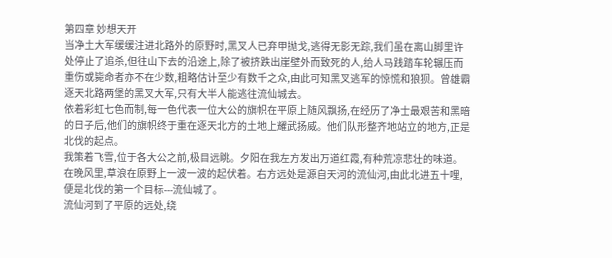第四章 妙想天开
当净土大军缓缓注进北路外的原野时,黑叉人已弃甲抛戈,逃得无影无踪,我们虽在离山脚里许
处停止了追杀,但往山下去的沿途上,除了被挤跌出崖壁外而致死的人,给人马践踏车轮辗压而
重伤或毙命者亦不在少数,粗略估计至少有数千之众,由此可知黑叉逃军的惊慌和狼狈。曾雄霸
逐天北路两堡的黑叉大军,只有大半人能逃往流仙城去。
依着彩虹七色而制,每一色代表一位大公的旗帜在平原上随风飘扬,在经历了净士最艰苦和黑暗
的日子后,他们的旗帜终于重在逐天北方的土地上耀武扬威。他们队形整齐地站立的地方,正是
北伐的起点。
我策着飞雪,位于各大公之前,极目远眺。夕阳在我左方发出万道红霞,有种荒凉悲壮的味道。
在晚风里,草浪在原野上一波一波的起伏着。右方远处是源自天河的流仙河,由此北进五十哩,
便是北伐的第一个目标---流仙城了。
流仙河到了平原的远处,绕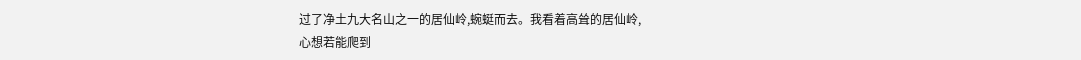过了净土九大名山之一的居仙岭,蜿蜓而去。我看着高耸的居仙岭,
心想若能爬到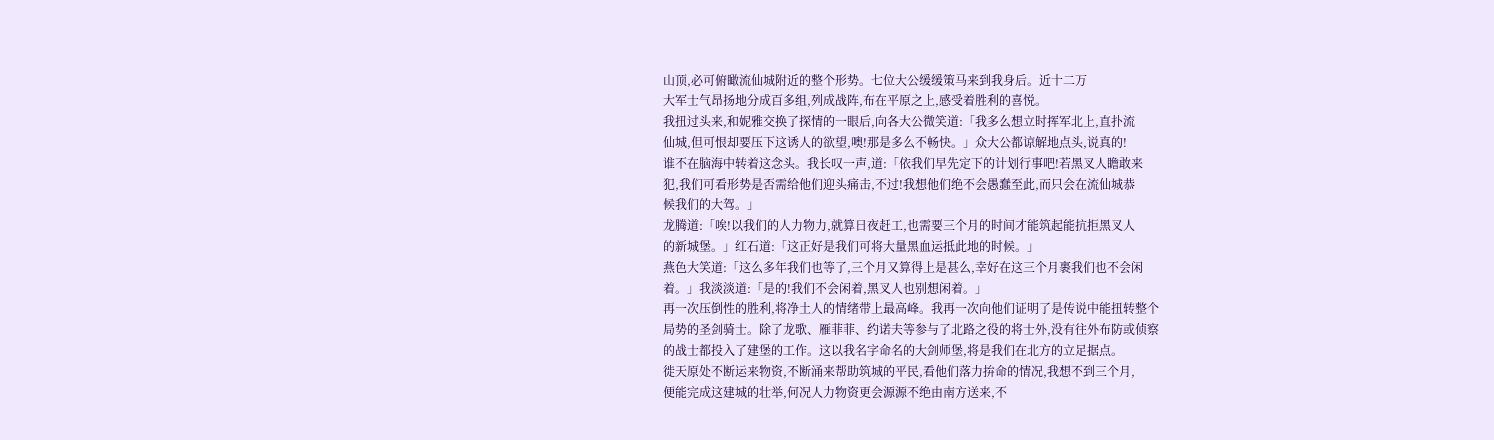山顶,必可俯瞰流仙城附近的整个形势。七位大公缓缓策马来到我身后。近十二万
大军士气昂扬地分成百多组,列成战阵,布在平原之上,感受着胜利的喜悦。
我扭过头来,和妮雅交换了探情的一眼后,向各大公微笑道:「我多么想立时挥军北上,直扑流
仙城,但可恨却要压下这诱人的欲望,噢!那是多么不畅快。」众大公都谅解地点头,说真的!
谁不在脑海中转着这念头。我长叹一声,道:「依我们早先定下的计划行事吧!若黑叉人瞻敢来
犯,我们可看形势是否需给他们迎头痛击,不过!我想他们绝不会愚蠢至此,而只会在流仙城恭
候我们的大驾。」
龙腾道:「唉!以我们的人力物力,就算日夜赶工,也需要三个月的时间才能筑起能抗拒黑叉人
的新城堡。」红石道:「这正好是我们可将大量黑血运抵此地的时候。」
燕色大笑道:「这么多年我们也等了,三个月又算得上是甚么,幸好在这三个月裹我们也不会闲
着。」我淡淡道:「是的!我们不会闲着,黑叉人也别想闲着。」
再一次压倒性的胜利,将净土人的情绪带上最高峰。我再一次向他们证明了是传说中能扭转整个
局势的圣剑骑士。除了龙歌、雁菲菲、约诺夫等参与了北路之役的将士外,没有往外布防或侦察
的战士都投入了建堡的工作。这以我名字命名的大剑师堡,将是我们在北方的立足据点。
徙天原处不断运来物资,不断涌来帮助筑城的平民,看他们落力拚命的情况,我想不到三个月,
便能完成这建城的壮举,何况人力物资更会源源不绝由南方送来,不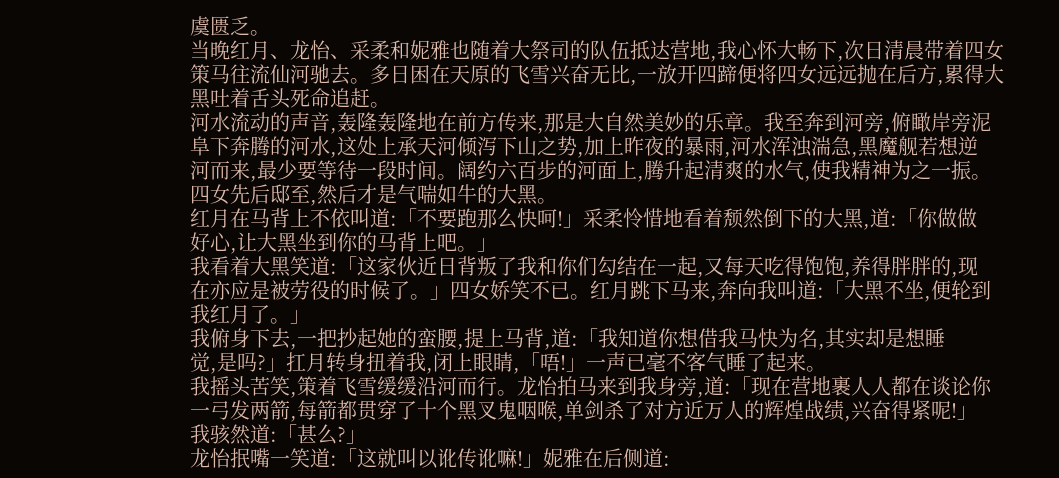虞匮乏。
当晚红月、龙怡、采柔和妮雅也随着大祭司的队伍抵达营地,我心怀大畅下,次日清晨带着四女
策马往流仙河驰去。多日困在天原的飞雪兴奋无比,一放开四蹄便将四女远远抛在后方,累得大
黑吐着舌头死命追赶。
河水流动的声音,轰隆轰隆地在前方传来,那是大自然美妙的乐章。我至奔到河旁,俯瞰岸旁泥
阜下奔腾的河水,这处上承天河倾泻下山之势,加上昨夜的暴雨,河水浑浊湍急,黑魔舰若想逆
河而来,最少要等待一段时间。阔约六百步的河面上,腾升起清爽的水气,使我精神为之一振。
四女先后邸至,然后才是气喘如牛的大黑。
红月在马背上不依叫道:「不要跑那么快呵!」采柔怜惜地看着颓然倒下的大黑,道:「你做做
好心,让大黑坐到你的马背上吧。」
我看着大黑笑道:「这家伙近日背叛了我和你们勾结在一起,又每天吃得饱饱,养得胖胖的,现
在亦应是被劳役的时候了。」四女娇笑不已。红月跳下马来,奔向我叫道:「大黑不坐,便轮到
我红月了。」
我俯身下去,一把抄起她的蛮腰,提上马背,道:「我知道你想借我马快为名,其实却是想睡
觉,是吗?」扛月转身扭着我,闭上眼睛,「唔!」一声已毫不客气睡了起来。
我摇头苦笑,策着飞雪缓缓沿河而行。龙怡拍马来到我身旁,道:「现在营地裹人人都在谈论你
一弓发两箭,每箭都贯穿了十个黑叉鬼咽喉,单剑杀了对方近万人的辉煌战绩,兴奋得紧呢!」
我骇然道:「甚么?」
龙怡抿嘴一笑道:「这就叫以讹传讹嘛!」妮雅在后侧道: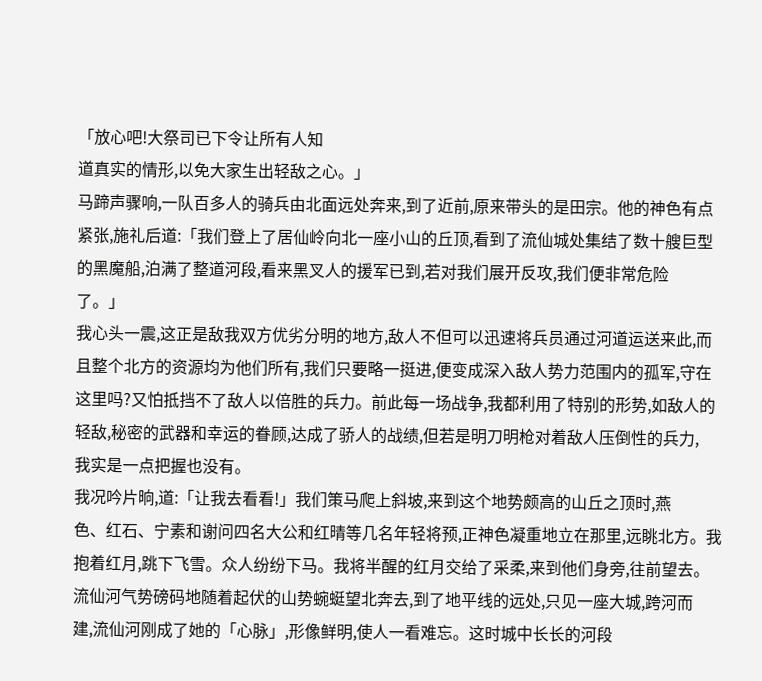「放心吧!大祭司已下令让所有人知
道真实的情形,以免大家生出轻敌之心。」
马蹄声骤响,一队百多人的骑兵由北面远处奔来,到了近前,原来带头的是田宗。他的神色有点
紧张,施礼后道:「我们登上了居仙岭向北一座小山的丘顶,看到了流仙城处集结了数十艘巨型
的黑魔船,泊满了整道河段,看来黑叉人的援军已到,若对我们展开反攻,我们便非常危险
了。」
我心头一震,这正是敌我双方优劣分明的地方,敌人不但可以迅速将兵员通过河道运送来此,而
且整个北方的资源均为他们所有,我们只要略一挺进,便变成深入敌人势力范围内的孤军,守在
这里吗?又怕抵挡不了敌人以倍胜的兵力。前此每一场战争,我都利用了特别的形势,如敌人的
轻敌,秘密的武器和幸运的眷顾,达成了骄人的战绩,但若是明刀明枪对着敌人压倒性的兵力,
我实是一点把握也没有。
我况吟片晌,道:「让我去看看!」我们策马爬上斜坡,来到这个地势颇高的山丘之顶时,燕
色、红石、宁素和谢问四名大公和红晴等几名年轻将预,正神色凝重地立在那里,远眺北方。我
抱着红月,跳下飞雪。众人纷纷下马。我将半醒的红月交给了采柔,来到他们身旁,往前望去。
流仙河气势磅码地随着起伏的山势蜿蜓望北奔去,到了地平线的远处,只见一座大城,跨河而
建,流仙河刚成了她的「心脉」,形像鲜明,使人一看难忘。这时城中长长的河段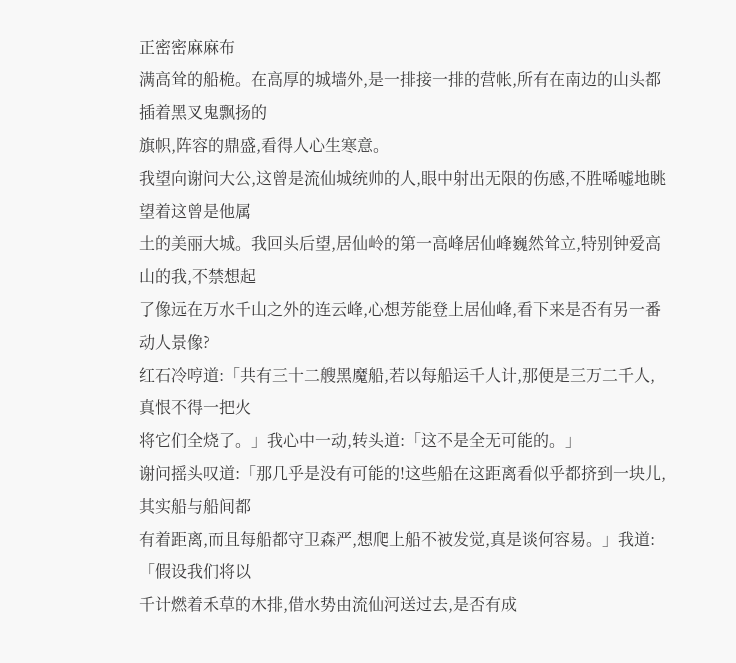正密密麻麻布
满高耸的船桅。在高厚的城墙外,是一排接一排的营帐,所有在南边的山头都插着黑叉鬼飘扬的
旗帜,阵容的鼎盛,看得人心生寒意。
我望向谢问大公,这曾是流仙城统帅的人,眼中射出无限的伤感,不胜唏嘘地眺望着这曾是他属
土的美丽大城。我回头后望,居仙岭的第一高峰居仙峰巍然耸立,特别钟爱高山的我,不禁想起
了像远在万水千山之外的连云峰,心想芳能登上居仙峰,看下来是否有另一番动人景像?
红石冷哼道:「共有三十二艘黑魔船,若以每船运千人计,那便是三万二千人,真恨不得一把火
将它们全烧了。」我心中一动,转头道:「这不是全无可能的。」
谢问摇头叹道:「那几乎是没有可能的!这些船在这距离看似乎都挤到一块儿,其实船与船间都
有着距离,而且每船都守卫森严,想爬上船不被发觉,真是谈何容易。」我道:「假设我们将以
千计燃着禾草的木排,借水势由流仙河送过去,是否有成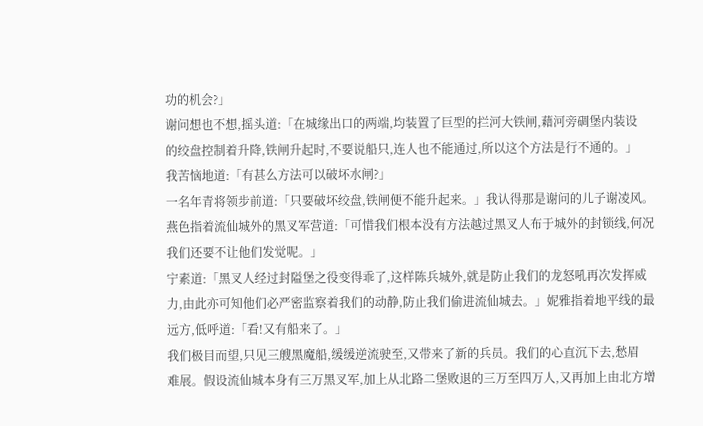功的机会?」
谢问想也不想,摇头道:「在城缘出口的两端,均装置了巨型的拦河大铁闸,藉河旁碉堡内装设
的绞盘控制着升降,铁闸升起时,不要说船只,连人也不能通过,所以这个方法是行不通的。」
我苦恼地道:「有甚么方法可以破坏水闸?」
一名年青将领步前道:「只要破坏绞盘,铁闸便不能升起来。」我认得那是谢问的儿子谢凌风。
燕色指着流仙城外的黑叉军营道:「可惜我们根本没有方法越过黑叉人布于城外的封锁线,何况
我们还要不让他们发觉呢。」
宁素道:「黑叉人经过封隘堡之役变得乖了,这样陈兵城外,就是防止我们的龙怒吼再次发挥威
力,由此亦可知他们必严密监察着我们的动静,防止我们偷进流仙城去。」妮雅指着地平线的最
远方,低呼道:「看!又有船来了。」
我们极目而望,只见三艘黑魔船,缓缓逆流驶至,又带来了新的兵员。我们的心直沉下去,愁眉
难展。假设流仙城本身有三万黑叉军,加上从北路二堡败退的三万至四万人,又再加上由北方增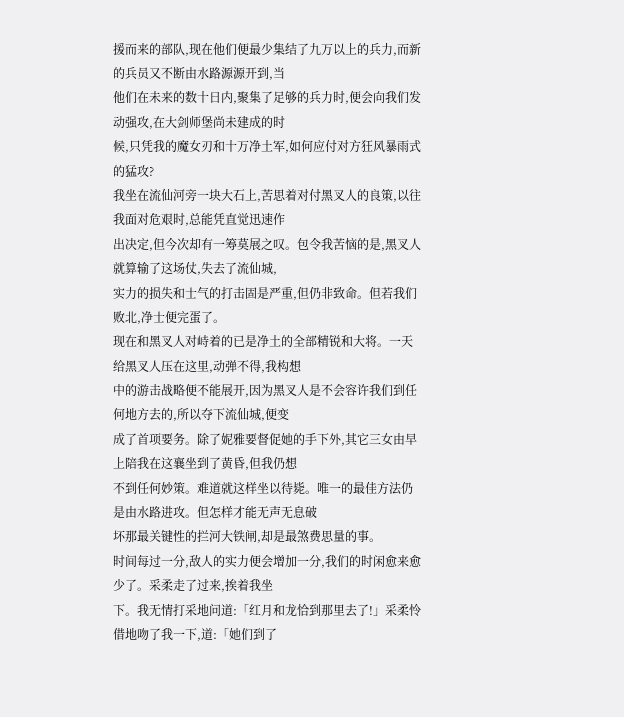援而来的部队,现在他们便最少集结了九万以上的兵力,而新的兵员又不断由水路源源开到,当
他们在未来的数十日内,聚集了足够的兵力时,便会向我们发动强攻,在大剑师堡尚未建成的时
候,只凭我的魔女刃和十万净土军,如何应付对方狂风暴雨式的猛攻?
我坐在流仙河旁一块大石上,苦思着对付黑叉人的良策,以往我面对危艰时,总能凭直觉迅速作
出决定,但今次却有一筹莫展之叹。包令我苦恼的是,黑叉人就算输了这场仗,失去了流仙城,
实力的损失和士气的打击固是严重,但仍非致命。但若我们败北,净士便完蛋了。
现在和黑叉人对峙着的已是净土的全部精锐和大将。一天给黑叉人压在这里,动弹不得,我构想
中的游击战略便不能展开,因为黑叉人是不会容许我们到任何地方去的,所以夺下流仙城,便变
成了首项要务。除了妮雅要督促她的手下外,其它三女由早上陪我在这襄坐到了黄昏,但我仍想
不到任何妙策。难道就这样坐以待毙。唯一的最佳方法仍是由水路进攻。但怎样才能无声无息破
坏那最关键性的拦河大铁闸,却是最煞费思量的事。
时间每过一分,敌人的实力便会增加一分,我们的时闲愈来愈少了。采柔走了过来,挨着我坐
下。我无情打采地问道:「红月和龙恰到那里去了!」采柔怜借地吻了我一下,道:「她们到了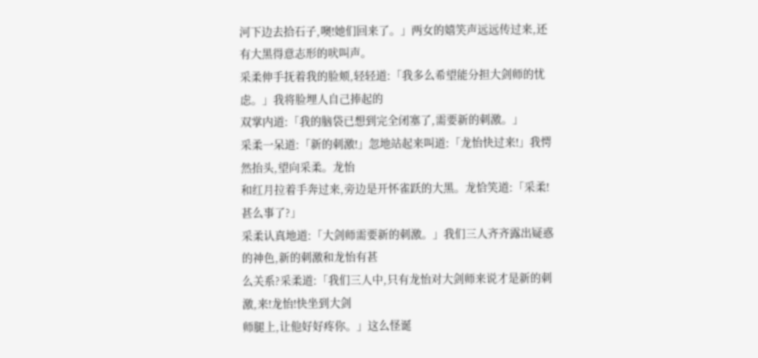河下边去拾石子,噢!她们回来了。」两女的嬉笑声远远传过来,还有大黑得意志形的吠叫声。
采柔伸手抚着我的脸颊,轻轻道:「我多么希望能分担大剑师的忧虑。」我将脸埋人自己捧起的
双掌内道:「我的脑袋已想到完全闭塞了,需要新的刺激。」
采柔一呆道:「新的刺激!」忽地站起来叫道:「龙怡快过来!」我愕然抬头,望向采柔。龙怡
和红月拉着手奔过来,旁边是开怀雀跃的大黑。龙恰笑道:「采柔!甚么事了?」
采柔认真地道:「大剑师需要新的刺激。」我们三人齐齐露出疑惑的神色,新的刺激和龙怡有甚
么关系?采柔道:「我们三人中,只有龙怡对大剑师来说才是新的刺激,来!龙怡!快坐到大剑
师腿上,让他好好疼你。」这么怪诞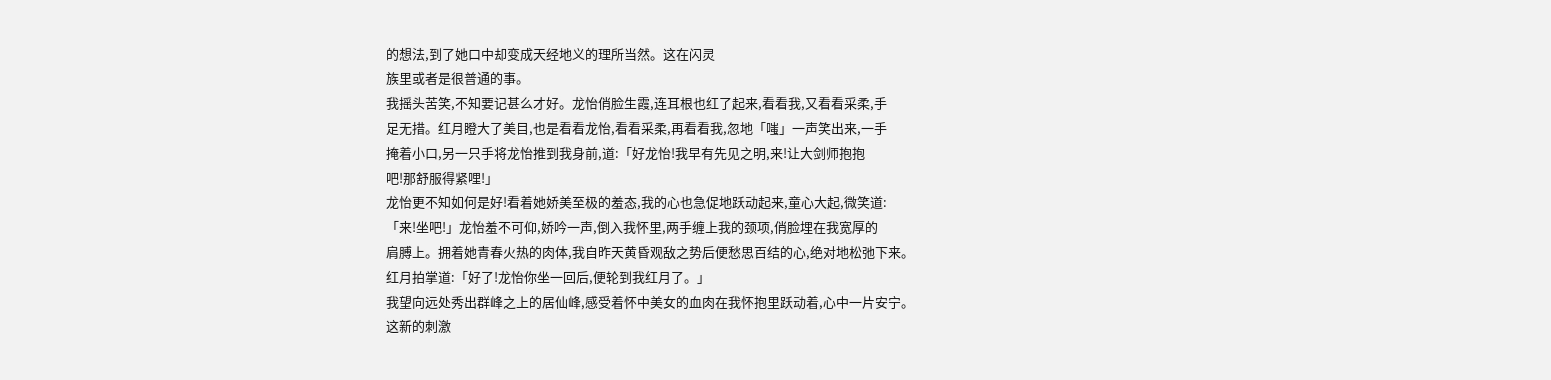的想法,到了她口中却变成天经地义的理所当然。这在闪灵
族里或者是很普通的事。
我摇头苦笑,不知要记甚么才好。龙怡俏脸生霞,连耳根也红了起来,看看我,又看看采柔,手
足无措。红月瞪大了美目,也是看看龙怡,看看采柔,再看看我,忽地「嗤」一声笑出来,一手
掩着小口,另一只手将龙怡推到我身前,道:「好龙怡!我早有先见之明,来!让大剑师抱抱
吧!那舒服得紧哩!」
龙怡更不知如何是好!看着她娇美至极的羞态,我的心也急促地跃动起来,童心大起,微笑道:
「来!坐吧!」龙怡羞不可仰,娇吟一声,倒入我怀里,两手缠上我的颈项,俏脸埋在我宽厚的
肩膊上。拥着她青春火热的肉体,我自昨天黄昏观敌之势后便愁思百结的心,绝对地松弛下来。
红月拍掌道:「好了!龙怡你坐一回后,便轮到我红月了。」
我望向远处秀出群峰之上的居仙峰,感受着怀中美女的血肉在我怀抱里跃动着,心中一片安宁。
这新的刺激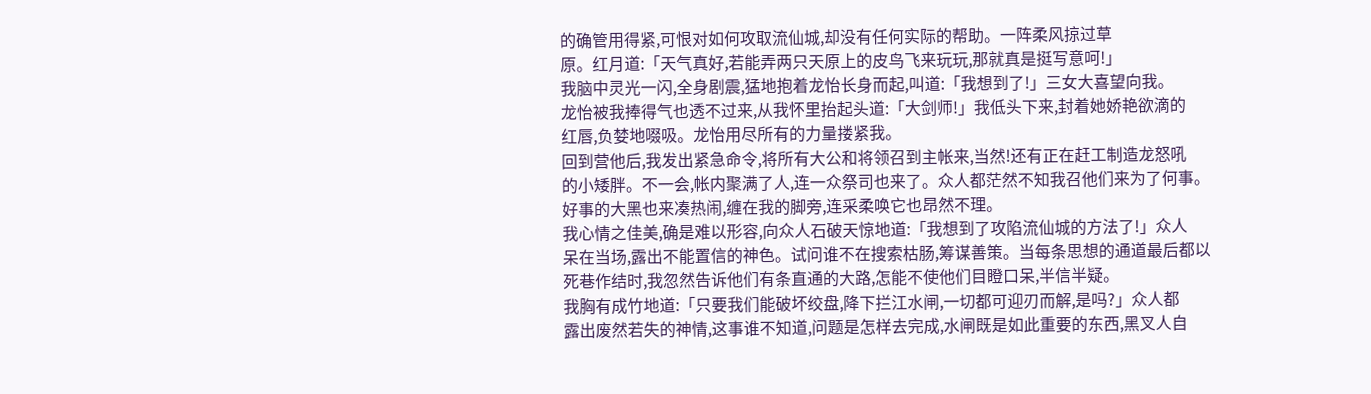的确管用得紧,可恨对如何攻取流仙城,却没有任何实际的帮助。一阵柔风掠过草
原。红月道:「天气真好,若能弄两只天原上的皮鸟飞来玩玩,那就真是挺写意呵!」
我脑中灵光一闪,全身剧震,猛地抱着龙怡长身而起,叫道:「我想到了!」三女大喜望向我。
龙怡被我捧得气也透不过来,从我怀里抬起头道:「大剑师!」我低头下来,封着她娇艳欲滴的
红唇,负婪地啜吸。龙怡用尽所有的力量搂紧我。
回到营他后,我发出紧急命令,将所有大公和将领召到主帐来,当然!还有正在赶工制造龙怒吼
的小矮胖。不一会,帐内聚满了人,连一众祭司也来了。众人都茫然不知我召他们来为了何事。
好事的大黑也来凑热闹,缠在我的脚旁,连采柔唤它也昂然不理。
我心情之佳美,确是难以形容,向众人石破天惊地道:「我想到了攻陷流仙城的方法了!」众人
呆在当场,露出不能置信的神色。试问谁不在搜索枯肠,筹谋善策。当每条思想的通道最后都以
死巷作结时,我忽然告诉他们有条直通的大路,怎能不使他们目瞪口呆,半信半疑。
我胸有成竹地道:「只要我们能破坏绞盘,降下拦江水闸,一切都可迎刃而解,是吗?」众人都
露出废然若失的神情,这事谁不知道,问题是怎样去完成,水闸既是如此重要的东西,黑叉人自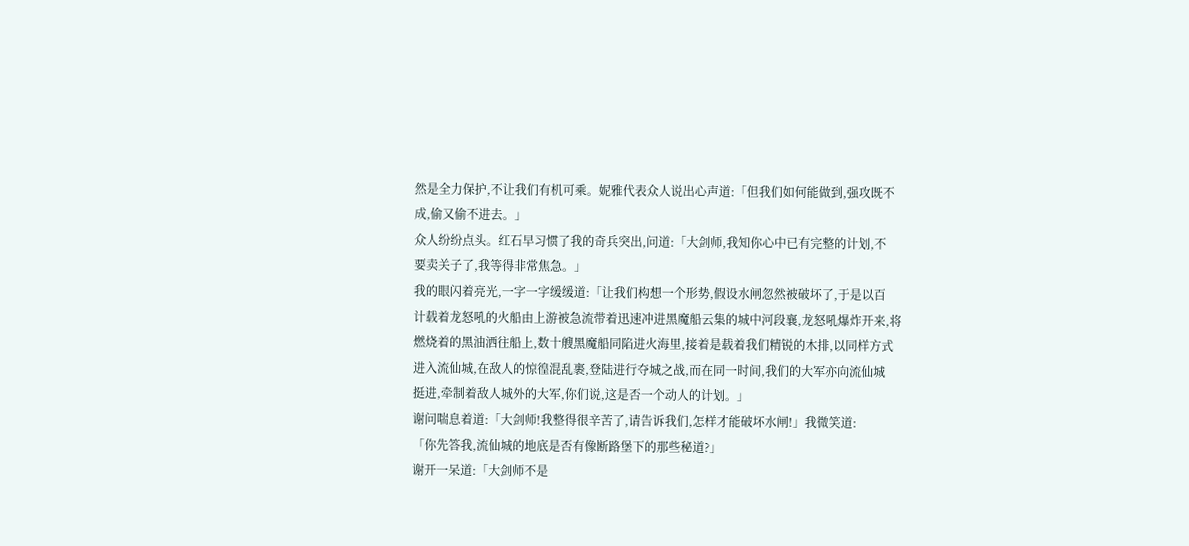然是全力保护,不让我们有机可乘。妮雅代表众人说出心声道:「但我们如何能做到,强攻既不
成,偷又偷不进去。」
众人纷纷点头。红石早习惯了我的奇兵突出,问道:「大剑师,我知你心中已有完整的计划,不
要卖关子了,我等得非常焦急。」
我的眼闪着亮光,一字一字缓缓道:「让我们构想一个形势,假设水闸忽然被破坏了,于是以百
计载着龙怒吼的火船由上游被急流带着迅速冲进黑魔船云集的城中河段襄,龙怒吼爆炸开来,将
燃烧着的黑油洒往船上,数十艘黑魔船同陷进火海里,接着是载着我们精锐的木排,以同样方式
进入流仙城,在敌人的惊徨混乱裹,登陆进行夺城之战,而在同一时间,我们的大军亦向流仙城
挺进,牵制着敌人城外的大军,你们说,这是否一个动人的计划。」
谢问喘息着道:「大剑师!我整得很辛苦了,请告诉我们,怎样才能破坏水闸!」我微笑道:
「你先答我,流仙城的地底是否有像断路堡下的那些秘道?」
谢开一呆道:「大剑师不是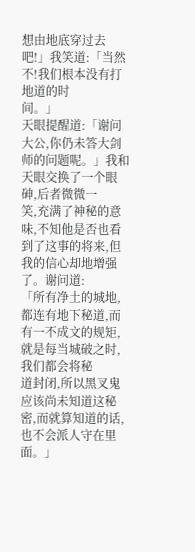想由地底穿过去吧!」我笑道:「当然不!我们根本没有打地道的时
间。」
天眼提醒道:「谢问大公,你仍未答大剑师的问题呢。」我和天眼交换了一个眼砷,后者微微一
笑,充满了神秘的意味,不知他是否也看到了这事的将来,但我的信心却地增强了。谢问道:
「所有净土的城地,都连有地下秘道,而有一不成文的规矩,就是每当城破之时,我们都会将秘
道封闭,所以黑叉鬼应该尚未知道这秘密,而就算知道的话,也不会派人守在里面。」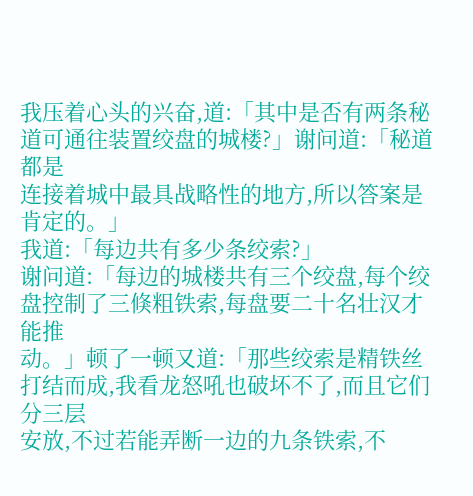我压着心头的兴奋,道:「其中是否有两条秘道可通往装置绞盘的城楼?」谢问道:「秘道都是
连接着城中最具战略性的地方,所以答案是肯定的。」
我道:「每边共有多少条绞索?」
谢问道:「每边的城楼共有三个绞盘,每个绞盘控制了三倏粗铁索,每盘要二十名壮汉才能推
动。」顿了一顿又道:「那些绞索是精铁丝打结而成,我看龙怒吼也破坏不了,而且它们分三层
安放,不过若能弄断一边的九条铁索,不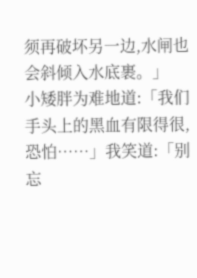须再破坏另一边,水闸也会斜倾入水底裹。」
小矮胖为难地道:「我们手头上的黑血有限得很,恐怕……」我笑道:「别忘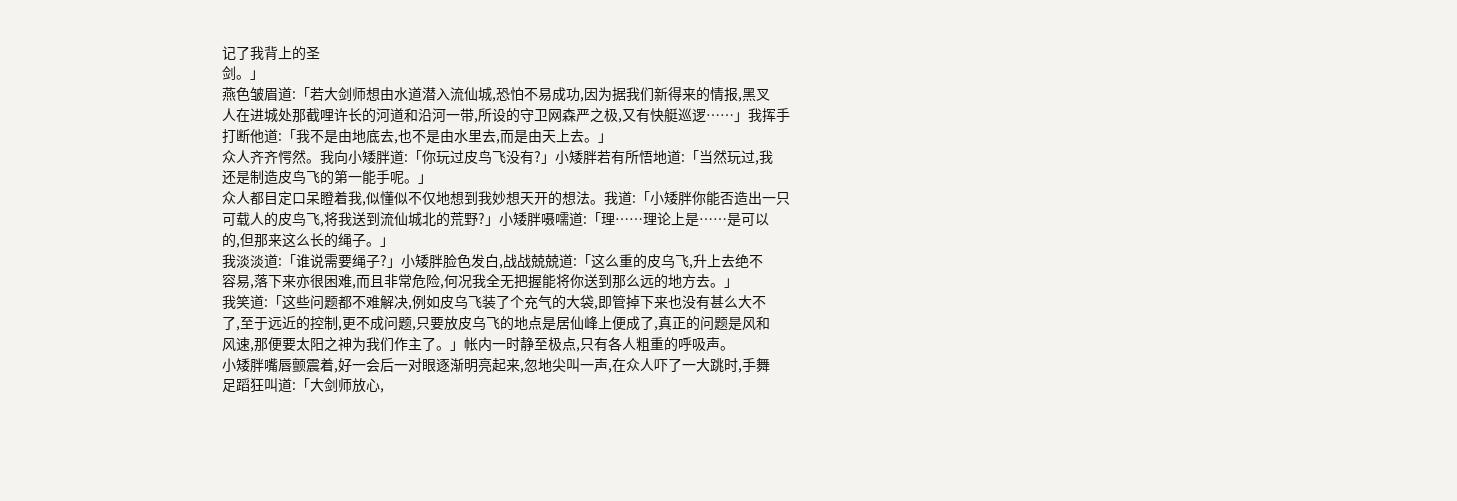记了我背上的圣
剑。」
燕色皱眉道:「若大剑师想由水道潜入流仙城,恐怕不易成功,因为据我们新得来的情报,黑叉
人在进城处那截哩许长的河道和沿河一带,所设的守卫网森严之极,又有快艇巡逻……」我挥手
打断他道:「我不是由地底去,也不是由水里去,而是由天上去。」
众人齐齐愕然。我向小矮胖道:「你玩过皮鸟飞没有?」小矮胖若有所悟地道:「当然玩过,我
还是制造皮鸟飞的第一能手呢。」
众人都目定口呆瞪着我,似懂似不仅地想到我妙想天开的想法。我道:「小矮胖你能否造出一只
可载人的皮鸟飞,将我送到流仙城北的荒野?」小矮胖嗫嚅道:「理……理论上是……是可以
的,但那来这么长的绳子。」
我淡淡道:「谁说需要绳子?」小矮胖脸色发白,战战兢兢道:「这么重的皮乌飞,升上去绝不
容易,落下来亦很困难,而且非常危险,何况我全无把握能将你送到那么远的地方去。」
我笑道:「这些问题都不难解决,例如皮乌飞装了个充气的大袋,即管掉下来也没有甚么大不
了,至于远近的控制,更不成问题,只要放皮乌飞的地点是居仙峰上便成了,真正的问题是风和
风速,那便要太阳之神为我们作主了。」帐内一时静至极点,只有各人粗重的呼吸声。
小矮胖嘴唇颤震着,好一会后一对眼逐渐明亮起来,忽地尖叫一声,在众人吓了一大跳时,手舞
足蹈狂叫道:「大剑师放心,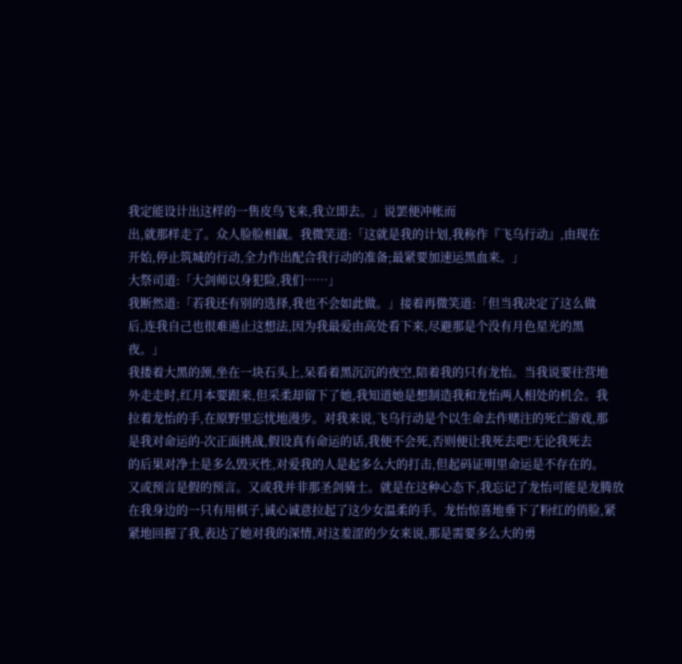我定能设计出这样的一售皮鸟飞来,我立即去。」说罢便冲帐而
出,就那样走了。众人脸脸相觑。我微笑道:「这就是我的计划,我称作『飞乌行动』,由现在
开始,停止筑城的行动,全力作出配合我行动的准备;最紧要加速运黑血来。」
大祭司道:「大剑师以身犯险,我们……」
我断然道:「若我还有别的选择,我也不会如此做。」接着再微笑道:「但当我决定了这么做
后,连我自己也很难遏止这想法,因为我最爱由高处看下来,尽避那是个没有月色星光的黑
夜。」
我搂着大黑的颈,坐在一块石头上,呆看着黑沉沉的夜空,陪着我的只有龙怡。当我说要往营地
外走走时,红月本要跟来,但采柔却留下了她,我知道她是想制造我和龙怡两人相处的机会。我
拉着龙怡的手,在原野里忘忧地漫步。对我来说,飞乌行动是个以生命去作赌注的死亡游戏,那
是我对命运的-次正面挑战,假设真有命运的话,我便不会死,否则便让我死去吧!无论我死去
的后果对净土是多么毁灭性,对爱我的人是起多么大的打击,但起码证明里命运是不存在的。
又或预言是假的预言。又或我并非那圣剑骑士。就是在这种心态下,我忘记了龙怡可能是龙腾放
在我身边的一只有用棋子,诚心诚意拉起了这少女温柔的手。龙怡惊喜地垂下了粉红的俏脸,紧
紧地回握了我,表达了她对我的深情,对这羞涩的少女来说,那是需要多么大的勇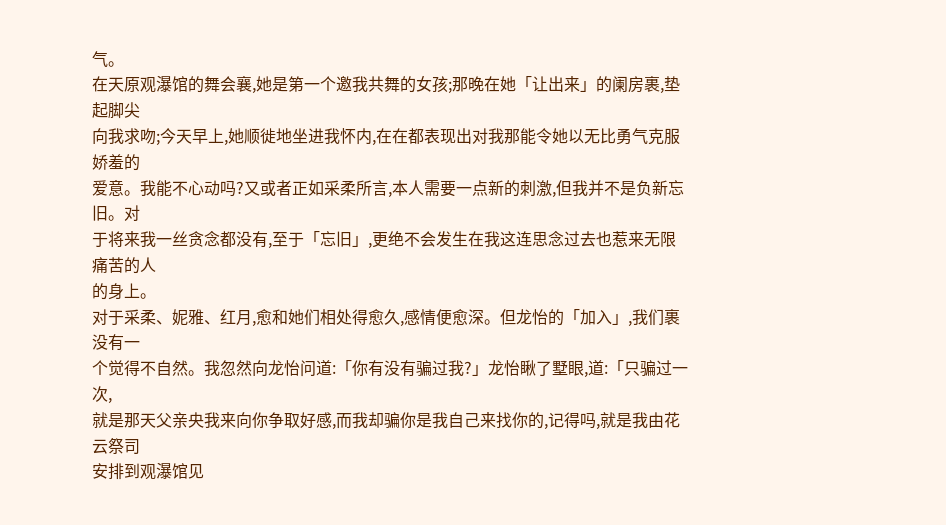气。
在天原观瀑馆的舞会襄,她是第一个邀我共舞的女孩;那晚在她「让出来」的阑房裹,垫起脚尖
向我求吻;今天早上,她顺徙地坐进我怀内,在在都表现出对我那能令她以无比勇气克服娇羞的
爱意。我能不心动吗?又或者正如采柔所言,本人需要一点新的刺激,但我并不是负新忘旧。对
于将来我一丝贪念都没有,至于「忘旧」,更绝不会发生在我这连思念过去也惹来无限痛苦的人
的身上。
对于采柔、妮雅、红月,愈和她们相处得愈久,感情便愈深。但龙怡的「加入」,我们裹没有一
个觉得不自然。我忽然向龙怡问道:「你有没有骗过我?」龙怡瞅了墅眼,道:「只骗过一次,
就是那天父亲央我来向你争取好感,而我却骗你是我自己来找你的,记得吗,就是我由花云祭司
安排到观瀑馆见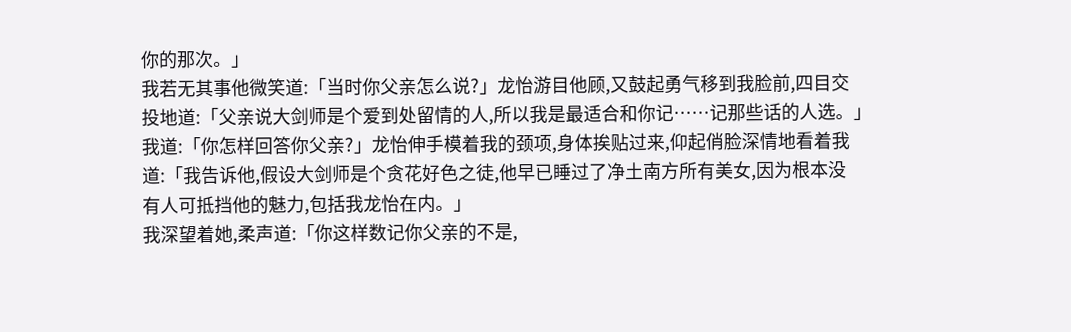你的那次。」
我若无其事他微笑道:「当时你父亲怎么说?」龙怡游目他顾,又鼓起勇气移到我脸前,四目交
投地道:「父亲说大剑师是个爱到处留情的人,所以我是最适合和你记……记那些话的人选。」
我道:「你怎样回答你父亲?」龙怡伸手模着我的颈项,身体挨贴过来,仰起俏脸深情地看着我
道:「我告诉他,假设大剑师是个贪花好色之徒,他早已睡过了净土南方所有美女,因为根本没
有人可抵挡他的魅力,包括我龙怡在内。」
我深望着她,柔声道:「你这样数记你父亲的不是,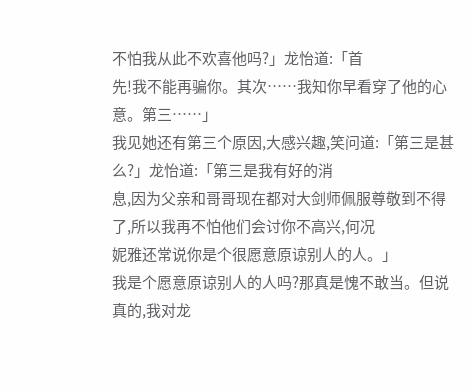不怕我从此不欢喜他吗?」龙怡道:「首
先!我不能再骗你。其次……我知你早看穿了他的心意。第三……」
我见她还有第三个原因,大感兴趣,笑问道:「第三是甚么?」龙怡道:「第三是我有好的消
息,因为父亲和哥哥现在都对大剑师佩服尊敬到不得了,所以我再不怕他们会讨你不高兴,何况
妮雅还常说你是个很愿意原谅别人的人。」
我是个愿意原谅别人的人吗?那真是愧不敢当。但说真的,我对龙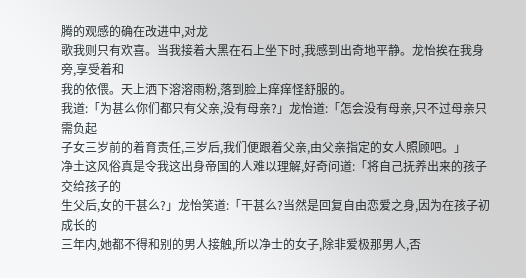腾的观感的确在改进中,对龙
歌我则只有欢喜。当我接着大黑在石上坐下时,我感到出奇地平静。龙怡挨在我身旁,享受着和
我的依偎。天上洒下溶溶雨粉,落到脸上痒痒怪舒服的。
我道:「为甚么你们都只有父亲,没有母亲?」龙怡道:「怎会没有母亲,只不过母亲只需负起
子女三岁前的着育责任,三岁后,我们便跟着父亲,由父亲指定的女人照顾吧。」
净土这风俗真是令我这出身帝国的人难以理解,好奇问道:「将自己抚养出来的孩子交给孩子的
生父后,女的干甚么?」龙怡笑道:「干甚么?当然是回复自由恋爱之身,因为在孩子初成长的
三年内,她都不得和别的男人接触,所以净士的女子,除非爱极那男人,否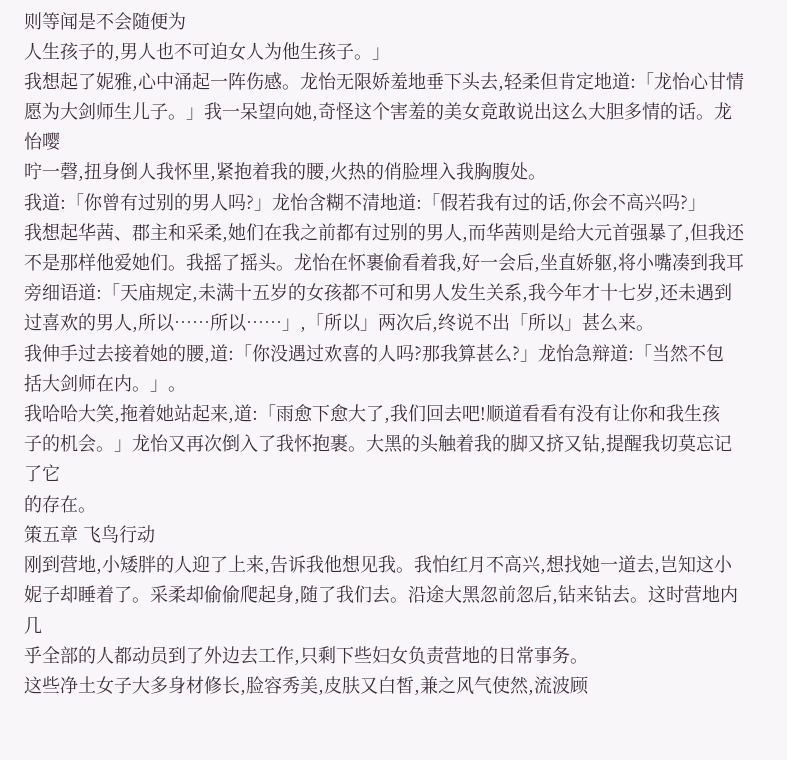则等闻是不会随便为
人生孩子的,男人也不可迫女人为他生孩子。」
我想起了妮雅,心中涌起一阵伤感。龙怡无限娇羞地垂下头去,轻柔但肯定地道:「龙怡心甘情
愿为大剑师生儿子。」我一呆望向她,奇怪这个害羞的美女竟敢说出这么大胆多情的话。龙怡嘤
咛一磬,扭身倒人我怀里,紧抱着我的腰,火热的俏脸埋入我胸腹处。
我道:「你曾有过别的男人吗?」龙怡含糊不清地道:「假若我有过的话,你会不高兴吗?」
我想起华茜、郡主和采柔,她们在我之前都有过别的男人,而华茜则是给大元首强暴了,但我还
不是那样他爱她们。我摇了摇头。龙怡在怀裹偷看着我,好一会后,坐直娇躯,将小嘴凑到我耳
旁细语道:「天庙规定,未满十五岁的女孩都不可和男人发生关系,我今年才十七岁,还未遇到
过喜欢的男人,所以……所以……」,「所以」两次后,终说不出「所以」甚么来。
我伸手过去接着她的腰,道:「你没遇过欢喜的人吗?那我算甚么?」龙怡急辩道:「当然不包
括大剑师在内。」。
我哈哈大笑,拖着她站起来,道:「雨愈下愈大了,我们回去吧!顺道看看有没有让你和我生孩
子的机会。」龙怡又再次倒入了我怀抱裹。大黑的头触着我的脚又挤又钻,提醒我切莫忘记了它
的存在。
策五章 飞鸟行动
刚到营地,小矮胖的人迎了上来,告诉我他想见我。我怕红月不高兴,想找她一道去,岂知这小
妮子却睡着了。采柔却偷偷爬起身,随了我们去。沿途大黑忽前忽后,钻来钻去。这时营地内几
乎全部的人都动员到了外边去工作,只剩下些妇女负责营地的日常事务。
这些净土女子大多身材修长,脸容秀美,皮肤又白皙,兼之风气使然,流波顾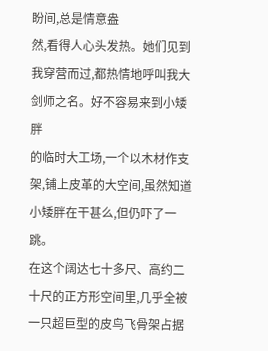盼间,总是情意盎
然,看得人心头发热。她们见到我穿营而过,都热情地呼叫我大剑师之名。好不容易来到小矮胖
的临时大工场,一个以木材作支架,铺上皮革的大空间,虽然知道小矮胖在干甚么,但仍吓了一
跳。
在这个阔达七十多尺、高约二十尺的正方形空间里,几乎全被一只超巨型的皮鸟飞骨架占据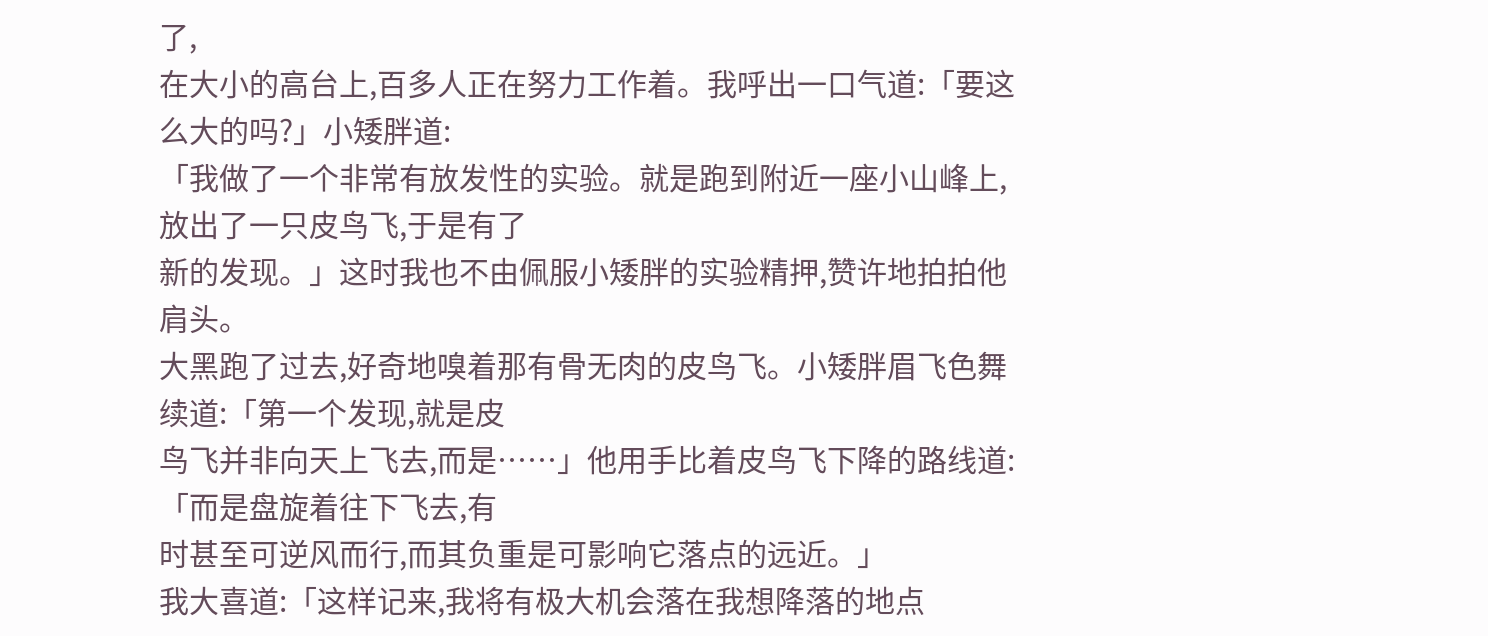了,
在大小的高台上,百多人正在努力工作着。我呼出一口气道:「要这么大的吗?」小矮胖道:
「我做了一个非常有放发性的实验。就是跑到附近一座小山峰上,放出了一只皮鸟飞,于是有了
新的发现。」这时我也不由佩服小矮胖的实验精押,赞许地拍拍他肩头。
大黑跑了过去,好奇地嗅着那有骨无肉的皮鸟飞。小矮胖眉飞色舞续道:「第一个发现,就是皮
鸟飞并非向天上飞去,而是……」他用手比着皮鸟飞下降的路线道:「而是盘旋着往下飞去,有
时甚至可逆风而行,而其负重是可影响它落点的远近。」
我大喜道:「这样记来,我将有极大机会落在我想降落的地点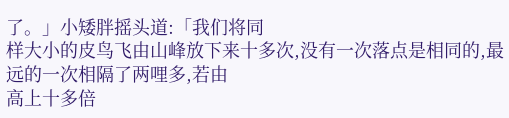了。」小矮胖摇头道:「我们将同
样大小的皮鸟飞由山峰放下来十多次,没有一次落点是相同的,最远的一次相隔了两哩多,若由
高上十多倍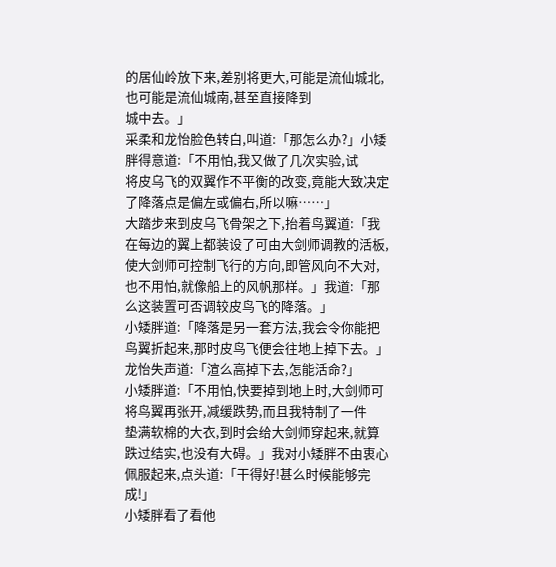的居仙岭放下来,差别将更大,可能是流仙城北,也可能是流仙城南,甚至直接降到
城中去。」
采柔和龙怡脸色转白,叫道:「那怎么办?」小矮胖得意道:「不用怕,我又做了几次实验,试
将皮乌飞的双翼作不平衡的改变,竟能大致决定了降落点是偏左或偏右,所以嘛……」
大踏步来到皮乌飞骨架之下,抬着鸟翼道:「我在每边的翼上都装设了可由大剑师调教的活板,
使大剑师可控制飞行的方向,即管风向不大对,也不用怕,就像船上的风帆那样。」我道:「那
么这装置可否调较皮鸟飞的降落。」
小矮胖道:「降落是另一套方法,我会令你能把鸟翼折起来,那时皮鸟飞便会往地上掉下去。」
龙怡失声道:「渲么高掉下去,怎能活命?」
小矮胖道:「不用怕,快要掉到地上时,大剑师可将鸟翼再张开,减缓跌势,而且我特制了一件
垫满软棉的大衣,到时会给大剑师穿起来,就算跌过结实,也没有大碍。」我对小矮胖不由衷心
佩服起来,点头道:「干得好!甚么时候能够完成!」
小矮胖看了看他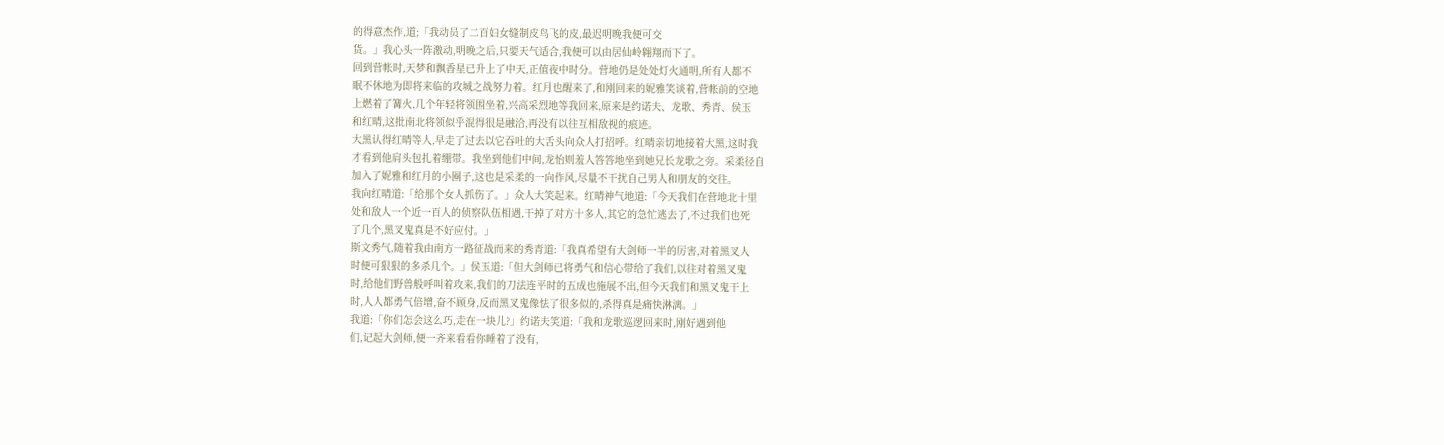的得意杰作,道;「我动员了二百妇女缝制皮鸟飞的皮,最迟明晚我便可交
货。」我心头一阵激动,明晚之后,只要天气适合,我便可以由居仙岭翱翔而下了。
回到营帐时,天梦和飘香星已升上了中天,正值夜中时分。营地仍是处处灯火通明,所有人都不
眠不休地为即将来临的攻城之战努力着。红月也醒来了,和刚回来的妮雅笑谈着,营帐前的空地
上燃着了篝火,几个年轻将领围坐着,兴高采烈地等我回来,原来是约诺夫、龙歌、秀青、侯玉
和红晴,这批南北将领似乎混得很是融洽,再没有以往互相敌视的痕迹。
大黑认得红晴等人,早走了过去以它吞吐的大舌头向众人打招呼。红晴亲切地接着大黑,这时我
才看到他肩头包扎着绷带。我坐到他们中间,龙怡则羞人答答地坐到她兄长龙歌之旁。采柔径自
加入了妮雅和红月的小圈子,这也是采柔的一向作风,尽量不干扰自己男人和朋友的交往。
我向红晴道:「给那个女人抓伤了。」众人大笑起来。红晴神气地道:「今天我们在营地北十里
处和敌人一个近一百人的侦察队伍相遇,干掉了对方十多人,其它的急忙逃去了,不过我们也死
了几个,黑叉鬼真是不好应付。」
斯文秀气,随着我由南方一路征战而来的秀青道:「我真希望有大剑师一半的厉害,对着黑叉人
时便可狠狠的多杀几个。」侯玉道:「但大剑师已将勇气和信心带给了我们,以往对着黑叉鬼
时,给他们野兽般呼叫着攻来,我们的刀法连平时的五成也施展不出,但今天我们和黑叉鬼干上
时,人人都勇气倍增,奋不顾身,反而黑叉鬼像怯了很多似的,杀得真是痛快淋漓。」
我道:「你们怎会这么巧,走在一块儿?」约诺夫笑道:「我和龙歌巡逻回来时,刚好遇到他
们,记起大剑师,便一齐来看看你睡着了没有,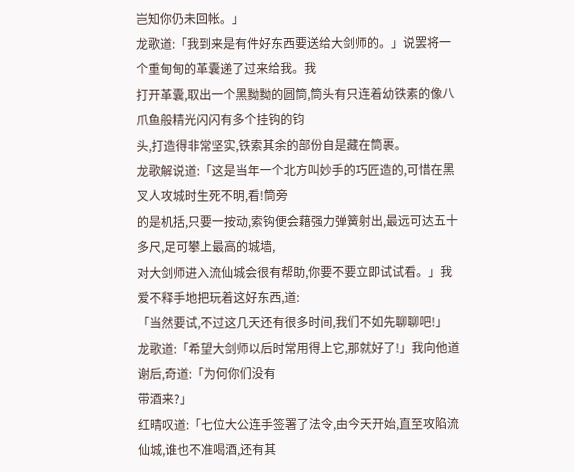岂知你仍未回帐。」
龙歌道:「我到来是有件好东西要送给大剑师的。」说罢将一个重甸甸的革囊递了过来给我。我
打开革囊,取出一个黑黝黝的圆筒,筒头有只连着幼铁素的像八爪鱼般精光闪闪有多个挂钩的钧
头,打造得非常坚实,铁索其余的部份自是藏在筒裹。
龙歌解说道:「这是当年一个北方叫妙手的巧匠造的,可惜在黑叉人攻城时生死不明,看!筒旁
的是机括,只要一按动,索钩便会藉强力弹簧射出,最远可达五十多尺,足可攀上最高的城墙,
对大剑师进入流仙城会很有帮助,你要不要立即试试看。」我爱不释手地把玩着这好东西,道:
「当然要试,不过这几天还有很多时间,我们不如先聊聊吧!」
龙歌道:「希望大剑师以后时常用得上它,那就好了!」我向他道谢后,奇道:「为何你们没有
带酒来?」
红晴叹道:「七位大公连手签署了法令,由今天开始,直至攻陷流仙城,谁也不准喝酒,还有其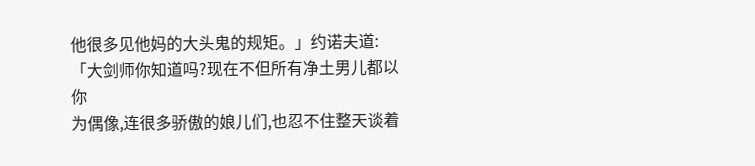他很多见他妈的大头鬼的规矩。」约诺夫道:「大剑师你知道吗?现在不但所有净土男儿都以你
为偶像,连很多骄傲的娘儿们,也忍不住整天谈着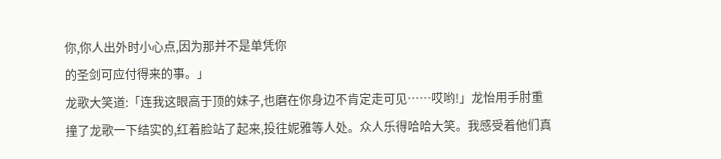你,你人出外时小心点,因为那并不是单凭你
的圣剑可应付得来的事。」
龙歌大笑道:「连我这眼高于顶的妹子,也磨在你身边不肯定走可见……哎哟!」龙怡用手肘重
撞了龙歌一下结实的,红着脸站了起来,投往妮雅等人处。众人乐得哈哈大笑。我感受着他们真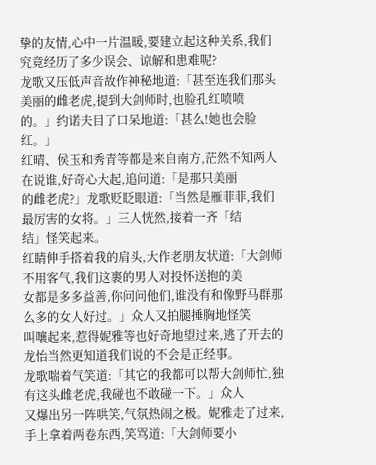挚的友情,心中一片温暖,要建立起这种关系,我们究竟经历了多少误会、谅解和患难呢?
龙歌又压低声音故作神秘地道:「甚至连我们那头美丽的雌老虎,提到大剑师时,也脸孔红喷喷
的。」约诺夫目了口呆地道:「甚么!她也会脸红。」
红晴、侯玉和秀青等都是来自南方,茫然不知两人在说谁,好奇心大起,追问道:「是那只美丽
的雌老虎?」龙歌贬眨眼道:「当然是雁菲菲,我们最厉害的女将。」三人恍然,接着一齐「结
结」怪笑起来。
红睛伸手搭着我的肩头,大作老朋友状道:「大剑师不用客气,我们这裹的男人对投怀送抱的美
女都是多多益善,你问问他们,谁没有和像野马群那么多的女人好过。」众人又拍腿捶胸地怪笑
叫嚷起来,惹得妮雅等也好奇地望过来,逃了开去的龙怡当然更知道我们说的不会是正经事。
龙歌喘着气笑道:「其它的我都可以帮大剑师忙,独有这头雌老虎,我碰也不敢碰一下。」众人
又爆出另一阵哄笑,气氛热闹之极。妮雅走了过来,手上拿着两卷东西,笑骂道:「大剑师要小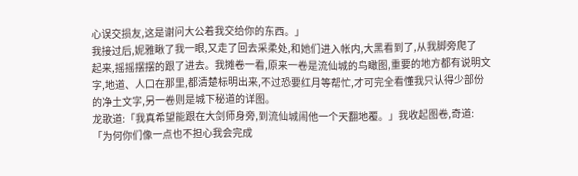心误交损友,这是谢问大公着我交给你的东西。」
我接过后,妮雅瞅了我一眼,又走了回去采柔处,和她们进入帐内,大黑看到了,从我脚旁爬了
起来,摇摇摆摆的跟了进去。我摊卷一看,原来一卷是流仙城的鸟瞰图,重要的地方都有说明文
字,地道、人口在那里,都清楚标明出来,不过恐要红月等帮忙,才可完全看懂我只认得少部份
的净土文字,另一卷则是城下秘道的详图。
龙歌道:「我真希望能跟在大剑师身旁,到流仙城闹他一个天翻地覆。」我收起图卷,奇道:
「为何你们像一点也不担心我会完成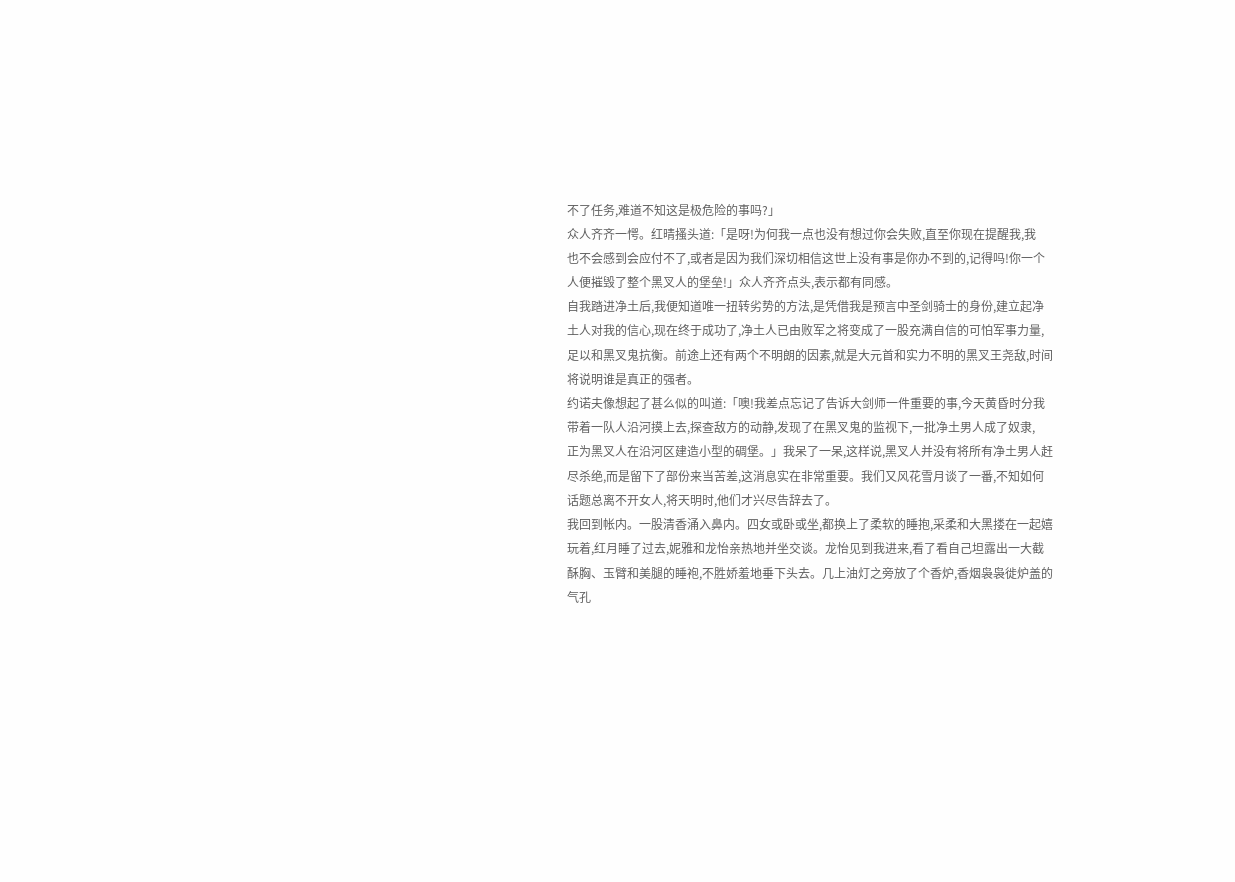不了任务,难道不知这是极危险的事吗?」
众人齐齐一愕。红晴搔头道:「是呀!为何我一点也没有想过你会失败,直至你现在提醒我,我
也不会感到会应付不了,或者是因为我们深切相信这世上没有事是你办不到的,记得吗!你一个
人便摧毁了整个黑叉人的堡垒!」众人齐齐点头,表示都有同感。
自我踏进净土后,我便知道唯一扭转劣势的方法,是凭借我是预言中圣剑骑士的身份,建立起净
土人对我的信心,现在终于成功了,净土人已由败军之将变成了一股充满自信的可怕军事力量,
足以和黑叉鬼抗衡。前途上还有两个不明朗的因素,就是大元首和实力不明的黑叉王尧敌,时间
将说明谁是真正的强者。
约诺夫像想起了甚么似的叫道:「噢!我差点忘记了告诉大剑师一件重要的事,今天黄昏时分我
带着一队人沿河摸上去,探查敌方的动静,发现了在黑叉鬼的监视下,一批净土男人成了奴隶,
正为黑叉人在沿河区建造小型的碉堡。」我呆了一呆,这样说,黑叉人并没有将所有净土男人赶
尽杀绝,而是留下了部份来当苦差,这消息实在非常重要。我们又风花雪月谈了一番,不知如何
话题总离不开女人,将天明时,他们才兴尽告辞去了。
我回到帐内。一股清香涌入鼻内。四女或卧或坐,都换上了柔软的睡抱,采柔和大黑搂在一起嬉
玩着,红月睡了过去,妮雅和龙怡亲热地并坐交谈。龙怡见到我进来,看了看自己坦露出一大截
酥胸、玉臂和美腿的睡袍,不胜娇羞地垂下头去。几上油灯之旁放了个香炉,香烟袅袅徙炉盖的
气孔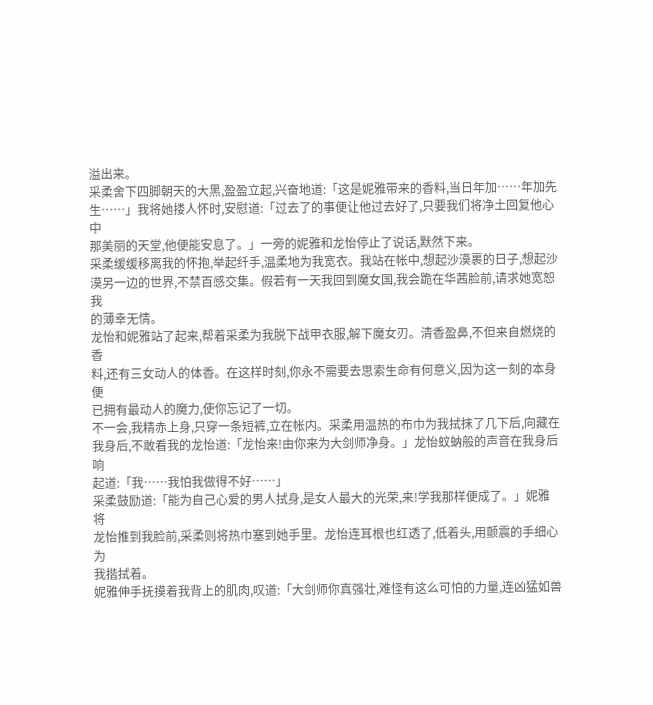溢出来。
采柔舍下四脚朝天的大黑,盈盈立起,兴奋地道:「这是妮雅带来的香料,当日年加……年加先
生……」我将她搂人怀时,安慰道:「过去了的事便让他过去好了,只要我们将净土回复他心中
那美丽的天堂,他便能安息了。」一旁的妮雅和龙怡停止了说话,默然下来。
采柔缓缓移离我的怀抱,举起纤手,温柔地为我宽衣。我站在帐中,想起沙漠裹的日子,想起沙
漠另一边的世界,不禁百感交集。假若有一天我回到魔女国,我会跪在华茜脸前,请求她宽恕我
的薄幸无情。
龙怡和妮雅站了起来,帮着采柔为我脱下战甲衣服,解下魔女刃。清香盈鼻,不但来自燃烧的香
料,还有三女动人的体香。在这样时刻,你永不需要去思索生命有何意义,因为这一刻的本身便
已拥有最动人的魔力,使你忘记了一切。
不一会,我精赤上身,只穿一条短裤,立在帐内。采柔用温热的布巾为我拭抹了几下后,向藏在
我身后,不敢看我的龙怡道:「龙怡来!由你来为大剑师净身。」龙怡蚊蚋般的声音在我身后响
起道:「我……我怕我做得不好……」
采柔鼓励道:「能为自己心爱的男人拭身,是女人最大的光荣,来!学我那样便成了。」妮雅将
龙怡推到我脸前,采柔则将热巾塞到她手里。龙怡连耳根也红透了,低着头,用颤震的手细心为
我揩拭着。
妮雅伸手抚摸着我背上的肌肉,叹道:「大剑师你真强壮,难怪有这么可怕的力量,连凶猛如兽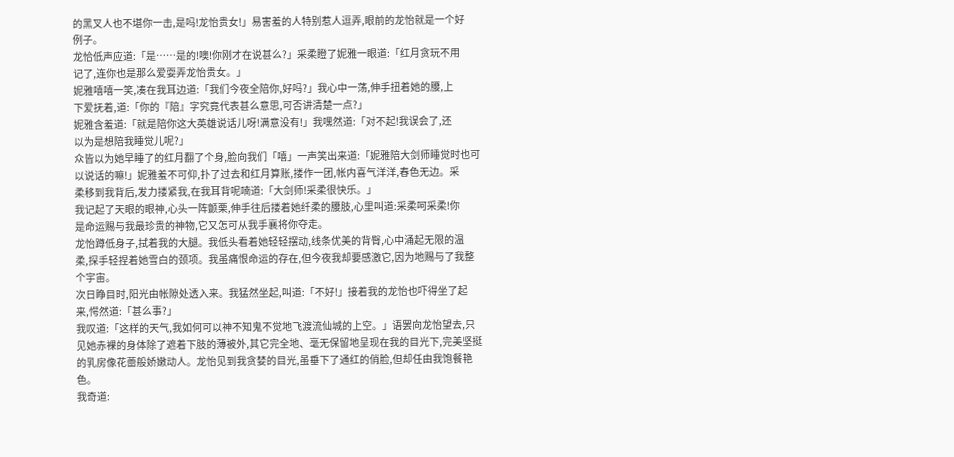的黑叉人也不堪你一击,是吗!龙怡贵女!」易害羞的人特别惹人逗弄,眼前的龙怡就是一个好
例子。
龙恰低声应道:「是……是的!噢!你刚才在说甚么?」采柔瞪了妮雅一眼道:「红月贪玩不用
记了,连你也是那么爱耍弄龙怡贵女。」
妮雅嘻嘻一笑,凑在我耳边道:「我们今夜全陪你,好吗?」我心中一荡,伸手扭着她的腰,上
下爱抚着,道:「你的『陪』字究竟代表甚么意思,可否讲清楚一点?」
妮雅含羞道:「就是陪你这大英雄说话儿呀!满意没有!」我嘿然道:「对不起!我误会了,还
以为是想陪我睡觉儿呢?」
众皆以为她早睡了的红月翻了个身,脸向我们「嘻」一声笑出来道:「妮雅陪大剑师睡觉时也可
以说话的嘛!」妮雅羞不可仰,扑了过去和红月算账,搂作一团,帐内喜气洋洋,春色无边。采
柔移到我背后,发力搂紧我,在我耳背呢喃道:「大剑师!采柔很快乐。」
我记起了天眼的眼神,心头一阵颤栗,伸手往后搂着她纤柔的腰肢,心里叫道:采柔呵采柔!你
是命运赐与我最珍贵的神物,它又怎可从我手襄将你夺走。
龙怡蹲低身子,拭着我的大腿。我低头看着她轻轻摆动,线条优美的背臀,心中涌起无限的温
柔,探手轻捏着她雪白的颈项。我虽痛恨命运的存在,但今夜我却要感激它,因为地赐与了我整
个宇宙。
次日睁目时,阳光由帐隙处透入来。我猛然坐起,叫道:「不好!」接着我的龙怡也吓得坐了起
来,愕然道:「甚么事?」
我叹道:「这样的天气,我如何可以神不知鬼不觉地飞渡流仙城的上空。」语罢向龙怡望去,只
见她赤裸的身体除了遮着下肢的薄被外,其它完全地、毫无保留地呈现在我的目光下,完美坚挺
的乳房像花蕾般娇嫩动人。龙怡见到我贪婪的目光,虽垂下了通红的俏脸,但却任由我饱餐艳
色。
我奇道: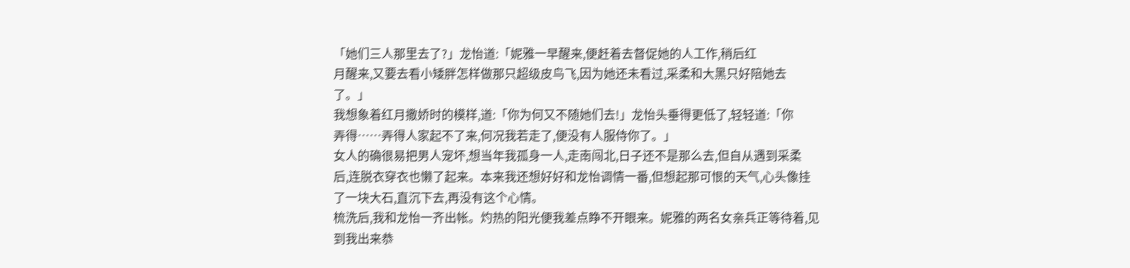「她们三人那里去了?」龙怡道:「妮雅一早醒来,便赶着去督促她的人工作,稍后红
月醒来,又要去看小矮胖怎样做那只超级皮鸟飞,因为她还未看过,采柔和大黑只好陪她去
了。」
我想象着红月撒娇时的模样,道:「你为何又不随她们去!」龙怡头垂得更低了,轻轻道:「你
弄得……弄得人家起不了来,何况我若走了,便没有人服侍你了。」
女人的确很易把男人宠坏,想当年我孤身一人,走南闯北,日子还不是那么去,但自从遇到采柔
后,连脱衣穿衣也懒了起来。本来我还想好好和龙怡调情一番,但想起那可恨的天气,心头像挂
了一块大石,直沉下去,再没有这个心情。
梳洗后,我和龙怡一齐出帐。灼热的阳光便我差点睁不开眼来。妮雅的两名女亲兵正等待着,见
到我出来恭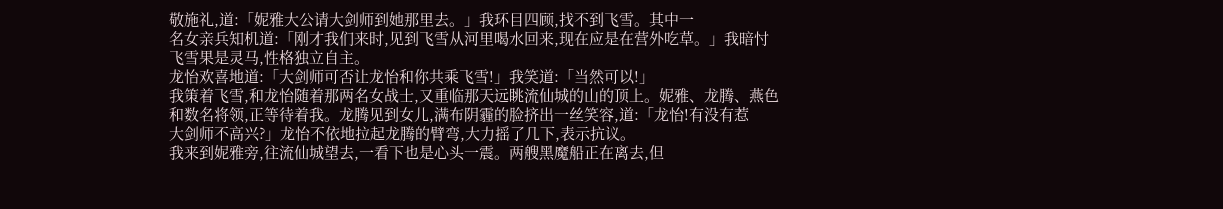敬施礼,道:「妮雅大公请大剑师到她那里去。」我环目四顾,找不到飞雪。其中一
名女亲兵知机道:「刚才我们来时,见到飞雪从河里喝水回来,现在应是在营外吃草。」我暗忖
飞雪果是灵马,性格独立自主。
龙怡欢喜地道:「大剑师可否让龙怡和你共乘飞雪!」我笑道:「当然可以!」
我策着飞雪,和龙怡随着那两名女战士,又重临那天远眺流仙城的山的顶上。妮雅、龙腾、燕色
和数名将领,正等待着我。龙腾见到女儿,满布阴霾的脸挤出一丝笑容,道:「龙怡!有没有惹
大剑师不高兴?」龙怡不依地拉起龙腾的臂弯,大力摇了几下,表示抗议。
我来到妮雅旁,往流仙城望去,一看下也是心头一震。两艘黑魔船正在离去,但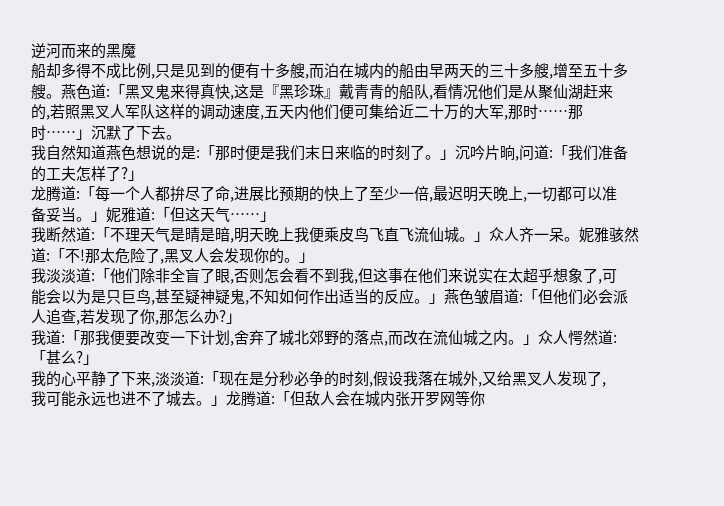逆河而来的黑魔
船却多得不成比例,只是见到的便有十多艘,而泊在城内的船由早两天的三十多艘,增至五十多
艘。燕色道:「黑叉鬼来得真快,这是『黑珍珠』戴青青的船队,看情况他们是从聚仙湖赶来
的,若照黑叉人军队这样的调动速度,五天内他们便可集给近二十万的大军,那时……那
时……」沉默了下去。
我自然知道燕色想说的是:「那时便是我们末日来临的时刻了。」沉吟片晌,问道:「我们准备
的工夫怎样了?」
龙腾道:「每一个人都拚尽了命,进展比预期的快上了至少一倍,最迟明天晚上,一切都可以准
备妥当。」妮雅道:「但这天气……」
我断然道:「不理天气是晴是暗,明天晚上我便乘皮鸟飞直飞流仙城。」众人齐一呆。妮雅骇然
道:「不!那太危险了,黑叉人会发现你的。」
我淡淡道:「他们除非全盲了眼,否则怎会看不到我,但这事在他们来说实在太超乎想象了,可
能会以为是只巨鸟,甚至疑神疑鬼,不知如何作出适当的反应。」燕色皱眉道:「但他们必会派
人追查,若发现了你,那怎么办?」
我道:「那我便要改变一下计划,舍弃了城北郊野的落点,而改在流仙城之内。」众人愕然道:
「甚么?」
我的心平静了下来,淡淡道:「现在是分秒必争的时刻,假设我落在城外,又给黑叉人发现了,
我可能永远也进不了城去。」龙腾道:「但敌人会在城内张开罗网等你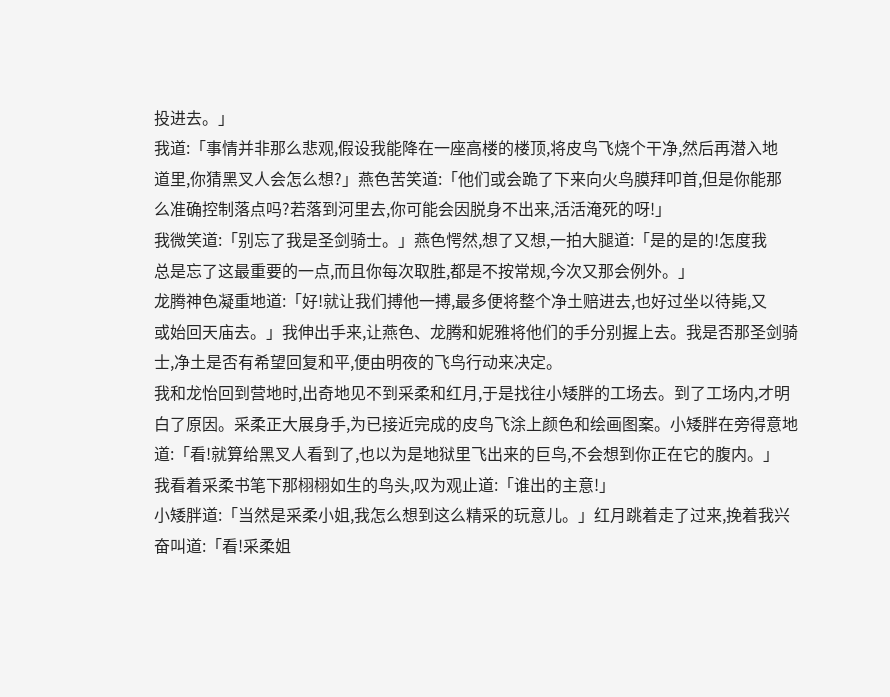投进去。」
我道:「事情并非那么悲观,假设我能降在一座高楼的楼顶,将皮鸟飞烧个干净,然后再潜入地
道里,你猜黑叉人会怎么想?」燕色苦笑道:「他们或会跪了下来向火鸟膜拜叩首,但是你能那
么准确控制落点吗?若落到河里去,你可能会因脱身不出来,活活淹死的呀!」
我微笑道:「别忘了我是圣剑骑士。」燕色愕然,想了又想,一拍大腿道:「是的是的!怎度我
总是忘了这最重要的一点,而且你每次取胜,都是不按常规,今次又那会例外。」
龙腾神色凝重地道:「好!就让我们搏他一搏,最多便将整个净土赔进去,也好过坐以待毙,又
或始回天庙去。」我伸出手来,让燕色、龙腾和妮雅将他们的手分别握上去。我是否那圣剑骑
士,净土是否有希望回复和平,便由明夜的飞鸟行动来决定。
我和龙怡回到营地时,出奇地见不到采柔和红月,于是找往小矮胖的工场去。到了工场内,才明
白了原因。采柔正大展身手,为已接近完成的皮鸟飞涂上颜色和绘画图案。小矮胖在旁得意地
道:「看!就算给黑叉人看到了,也以为是地狱里飞出来的巨鸟,不会想到你正在它的腹内。」
我看着采柔书笔下那栩栩如生的鸟头,叹为观止道:「谁出的主意!」
小矮胖道:「当然是采柔小姐,我怎么想到这么精采的玩意儿。」红月跳着走了过来,挽着我兴
奋叫道:「看!采柔姐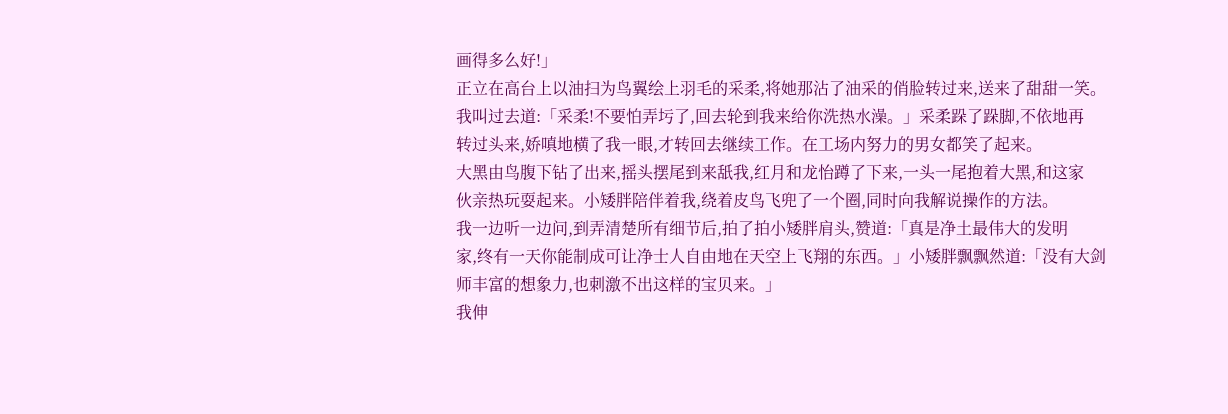画得多么好!」
正立在高台上以油扫为鸟翼绘上羽毛的采柔,将她那沾了油采的俏脸转过来,送来了甜甜一笑。
我叫过去道:「采柔!不要怕弄圬了,回去轮到我来给你洗热水澡。」采柔跺了跺脚,不依地再
转过头来,娇嗔地横了我一眼,才转回去继续工作。在工场内努力的男女都笑了起来。
大黑由鸟腹下钻了出来,摇头摆尾到来舐我,红月和龙怡蹲了下来,一头一尾抱着大黑,和这家
伙亲热玩耍起来。小矮胖陪伴着我,绕着皮鸟飞兜了一个圈,同时向我解说操作的方法。
我一边听一边问,到弄清楚所有细节后,拍了拍小矮胖肩头,赞道:「真是净土最伟大的发明
家,终有一天你能制成可让净士人自由地在天空上飞翔的东西。」小矮胖飘飘然道:「没有大剑
师丰富的想象力,也刺激不出这样的宝贝来。」
我伸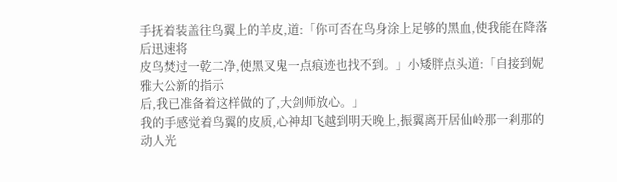手抚着装盖往鸟翼上的羊皮,道:「你可否在鸟身涂上足够的黑血,使我能在降落后迅速将
皮鸟焚过一乾二净,使黑叉鬼一点痕迹也找不到。」小矮胖点头道:「自接到妮雅大公新的指示
后,我已准备着这样做的了,大剑师放心。」
我的手感觉着鸟翼的皮质,心神却飞越到明天晚上,振翼离开居仙岭那一剎那的动人光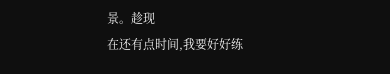景。趁现
在还有点时间,我要好好练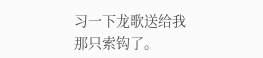习一下龙歌送给我那只索钩了。